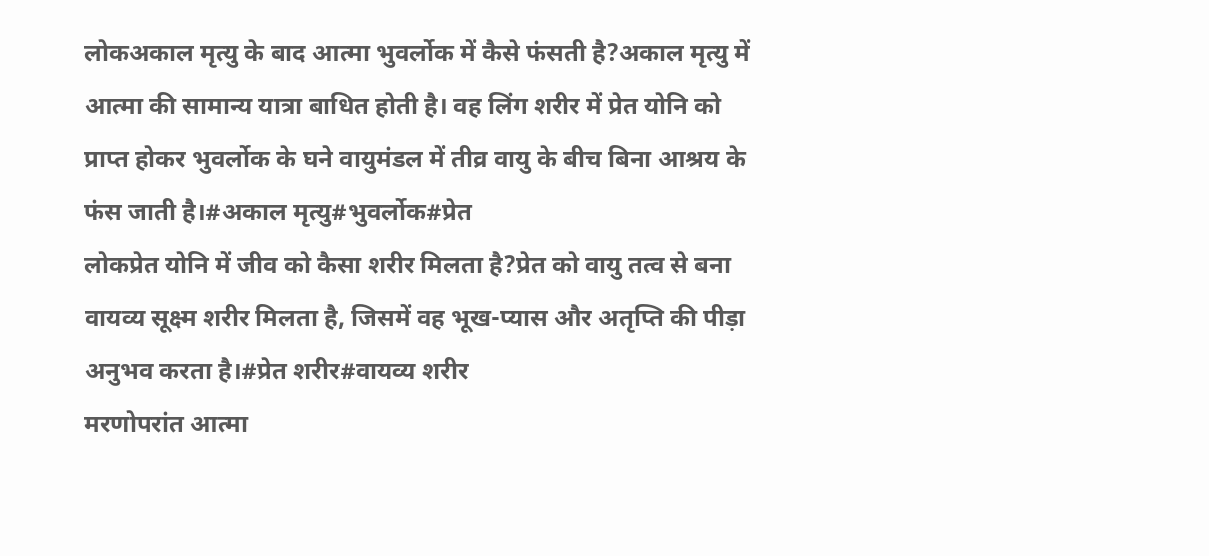लोकअकाल मृत्यु के बाद आत्मा भुवर्लोक में कैसे फंसती है?अकाल मृत्यु में आत्मा की सामान्य यात्रा बाधित होती है। वह लिंग शरीर में प्रेत योनि को प्राप्त होकर भुवर्लोक के घने वायुमंडल में तीव्र वायु के बीच बिना आश्रय के फंस जाती है।#अकाल मृत्यु#भुवर्लोक#प्रेत
लोकप्रेत योनि में जीव को कैसा शरीर मिलता है?प्रेत को वायु तत्व से बना वायव्य सूक्ष्म शरीर मिलता है, जिसमें वह भूख-प्यास और अतृप्ति की पीड़ा अनुभव करता है।#प्रेत शरीर#वायव्य शरीर
मरणोपरांत आत्मा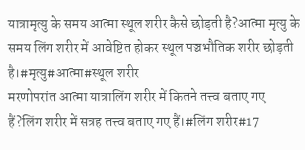यात्रामृत्यु के समय आत्मा स्थूल शरीर कैसे छोड़ती है?आत्मा मृत्यु के समय लिंग शरीर में आवेष्टित होकर स्थूल पञ्चभौतिक शरीर छोड़ती है।#मृत्यु#आत्मा#स्थूल शरीर
मरणोपरांत आत्मा यात्रालिंग शरीर में कितने तत्त्व बताए गए हैं?लिंग शरीर में सत्रह तत्त्व बताए गए हैं।#लिंग शरीर#17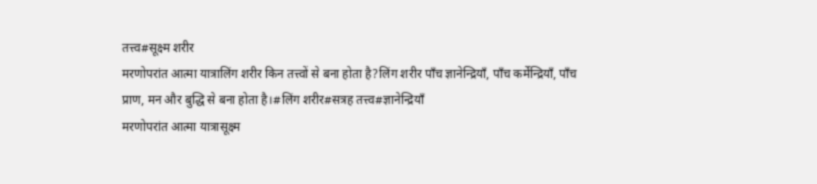तत्त्व#सूक्ष्म शरीर
मरणोपरांत आत्मा यात्रालिंग शरीर किन तत्त्वों से बना होता है?लिंग शरीर पाँच ज्ञानेन्द्रियाँ, पाँच कर्मेन्द्रियाँ, पाँच प्राण, मन और बुद्धि से बना होता है।#लिंग शरीर#सत्रह तत्त्व#ज्ञानेन्द्रियाँ
मरणोपरांत आत्मा यात्रासूक्ष्म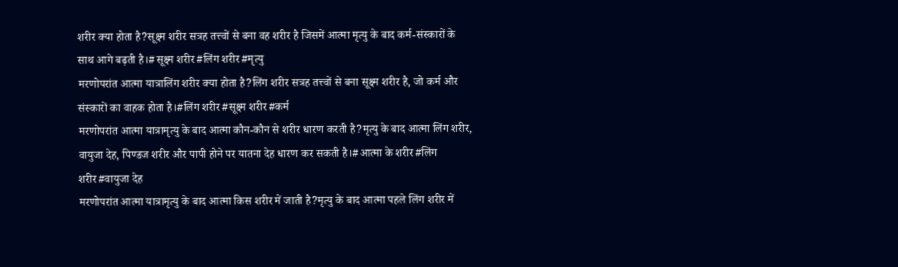शरीर क्या होता है?सूक्ष्म शरीर सत्रह तत्त्वों से बना वह शरीर है जिसमें आत्मा मृत्यु के बाद कर्म-संस्कारों के साथ आगे बढ़ती है।#सूक्ष्म शरीर#लिंग शरीर#मृत्यु
मरणोपरांत आत्मा यात्रालिंग शरीर क्या होता है?लिंग शरीर सत्रह तत्त्वों से बना सूक्ष्म शरीर है, जो कर्म और संस्कारों का वाहक होता है।#लिंग शरीर#सूक्ष्म शरीर#कर्म
मरणोपरांत आत्मा यात्रामृत्यु के बाद आत्मा कौन-कौन से शरीर धारण करती है?मृत्यु के बाद आत्मा लिंग शरीर, वायुजा देह, पिण्डज शरीर और पापी होने पर यातना देह धारण कर सकती है।#आत्मा के शरीर#लिंग शरीर#वायुजा देह
मरणोपरांत आत्मा यात्रामृत्यु के बाद आत्मा किस शरीर में जाती है?मृत्यु के बाद आत्मा पहले लिंग शरीर में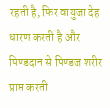रहती है, फिर वायुजा देह धारण करती है और पिण्डदान से पिण्डज शरीर प्राप्त करती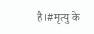है।#मृत्यु के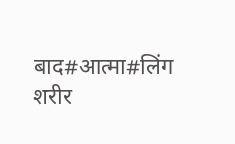बाद#आत्मा#लिंग शरीर